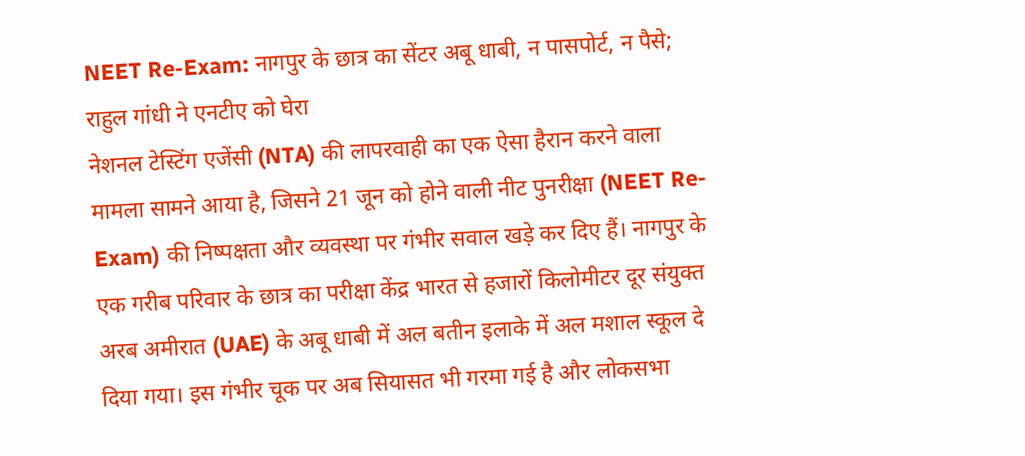NEET Re-Exam: नागपुर के छात्र का सेंटर अबू धाबी, न पासपोर्ट, न पैसे; राहुल गांधी ने एनटीए को घेरा
नेशनल टेस्टिंग एजेंसी (NTA) की लापरवाही का एक ऐसा हैरान करने वाला मामला सामने आया है, जिसने 21 जून को होने वाली नीट पुनरीक्षा (NEET Re-Exam) की निष्पक्षता और व्यवस्था पर गंभीर सवाल खड़े कर दिए हैं। नागपुर के एक गरीब परिवार के छात्र का परीक्षा केंद्र भारत से हजारों किलोमीटर दूर संयुक्त अरब अमीरात (UAE) के अबू धाबी में अल बतीन इलाके में अल मशाल स्कूल दे दिया गया। इस गंभीर चूक पर अब सियासत भी गरमा गई है और लोकसभा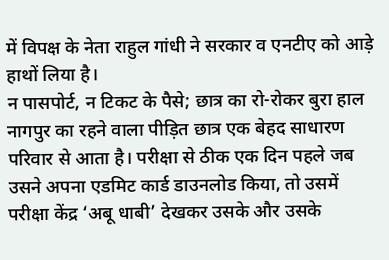में विपक्ष के नेता राहुल गांधी ने सरकार व एनटीए को आड़े हाथों लिया है।
न पासपोर्ट, न टिकट के पैसे; छात्र का रो-रोकर बुरा हाल
नागपुर का रहने वाला पीड़ित छात्र एक बेहद साधारण परिवार से आता है। परीक्षा से ठीक एक दिन पहले जब उसने अपना एडमिट कार्ड डाउनलोड किया, तो उसमें परीक्षा केंद्र ‘अबू धाबी’ देखकर उसके और उसके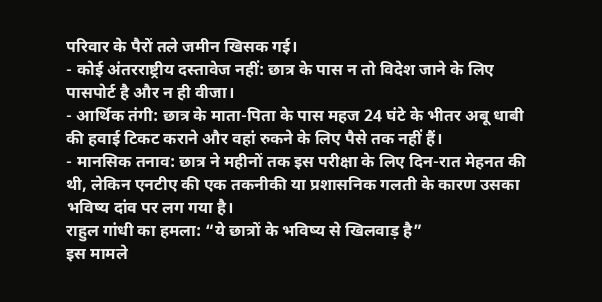परिवार के पैरों तले जमीन खिसक गई।
- कोई अंतरराष्ट्रीय दस्तावेज नहीं: छात्र के पास न तो विदेश जाने के लिए पासपोर्ट है और न ही वीजा।
- आर्थिक तंगी: छात्र के माता-पिता के पास महज 24 घंटे के भीतर अबू धाबी की हवाई टिकट कराने और वहां रुकने के लिए पैसे तक नहीं हैं।
- मानसिक तनाव: छात्र ने महीनों तक इस परीक्षा के लिए दिन-रात मेहनत की थी, लेकिन एनटीए की एक तकनीकी या प्रशासनिक गलती के कारण उसका भविष्य दांव पर लग गया है।
राहुल गांधी का हमला: “ये छात्रों के भविष्य से खिलवाड़ है”
इस मामले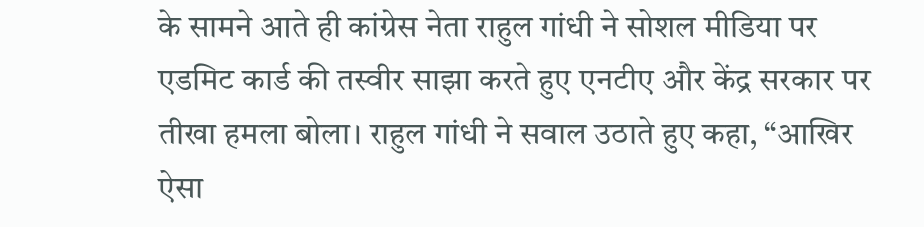के सामने आते ही कांग्रेस नेता राहुल गांधी ने सोशल मीडिया पर एडमिट कार्ड की तस्वीर साझा करते हुए एनटीए और केंद्र सरकार पर तीखा हमला बोला। राहुल गांधी ने सवाल उठाते हुए कहा, “आखिर ऐसा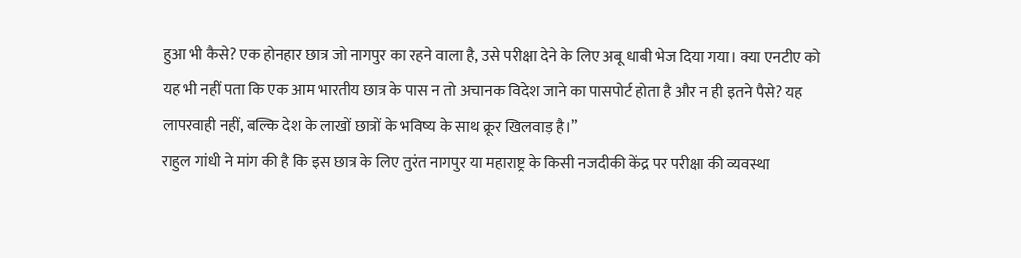हुआ भी कैसे? एक होनहार छात्र जो नागपुर का रहने वाला है, उसे परीक्षा देने के लिए अबू धाबी भेज दिया गया। क्या एनटीए को यह भी नहीं पता कि एक आम भारतीय छात्र के पास न तो अचानक विदेश जाने का पासपोर्ट होता है और न ही इतने पैसे? यह लापरवाही नहीं, बल्कि देश के लाखों छात्रों के भविष्य के साथ क्रूर खिलवाड़ है।”
राहुल गांधी ने मांग की है कि इस छात्र के लिए तुरंत नागपुर या महाराष्ट्र के किसी नजदीकी केंद्र पर परीक्षा की व्यवस्था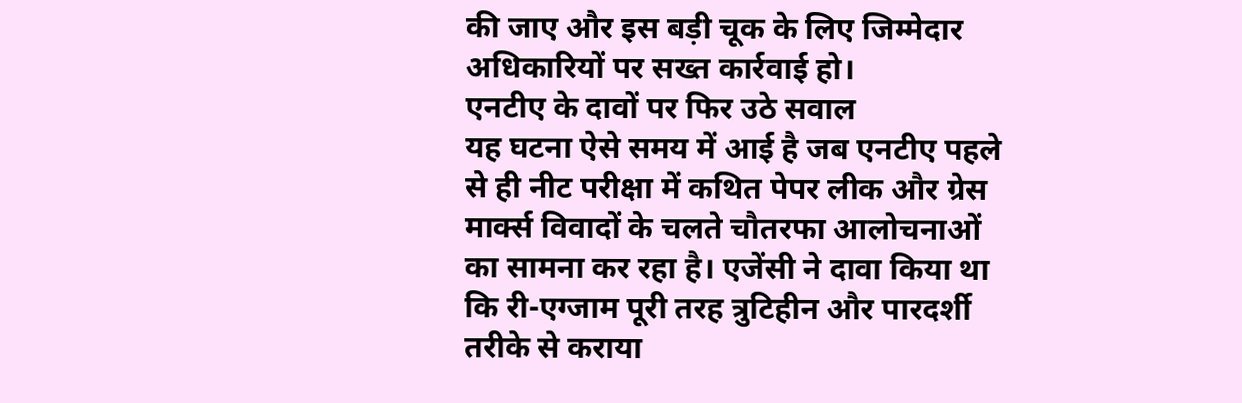की जाए और इस बड़ी चूक के लिए जिम्मेदार अधिकारियों पर सख्त कार्रवाई हो।
एनटीए के दावों पर फिर उठे सवाल
यह घटना ऐसे समय में आई है जब एनटीए पहले से ही नीट परीक्षा में कथित पेपर लीक और ग्रेस मार्क्स विवादों के चलते चौतरफा आलोचनाओं का सामना कर रहा है। एजेंसी ने दावा किया था कि री-एग्जाम पूरी तरह त्रुटिहीन और पारदर्शी तरीके से कराया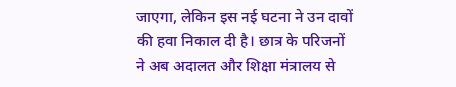जाएगा, लेकिन इस नई घटना ने उन दावों की हवा निकाल दी है। छात्र के परिजनों ने अब अदालत और शिक्षा मंत्रालय से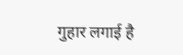गुहार लगाई है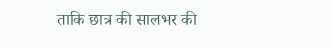ताकि छात्र की सालभर की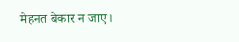मेहनत बेकार न जाए।